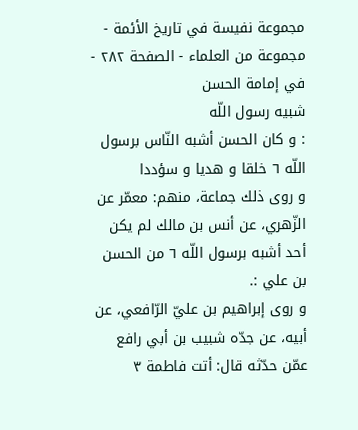مجموعة نفيسة في تاريخ الأئمة - مجموعة من العلماء - الصفحة ٢٨٢ - في إمامة الحسن
شبيه رسول اللّه
: و كان الحسن أشبه النّاس برسول اللّه ٦ خلقا و هديا و سؤددا
و روى ذلك جماعة، منهم: معمّر عن الزّهري، عن أنس بن مالك لم يكن أحد أشبه برسول اللّه ٦ من الحسن بن علي :.
و روى إبراهيم بن عليّ الرّافعي، عن أبيه، عن جدّه شبيب بن أبي رافع عمّن حدّثه قال: أتت فاطمة ٣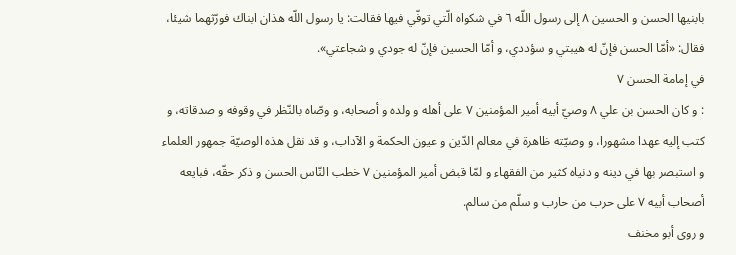بابنيها الحسن و الحسين ٨ إلى رسول اللّه ٦ في شكواه الّتي توفّي فيها فقالت: يا رسول اللّه هذان ابناك فورّثهما شيئا، فقال: «أمّا الحسن فإنّ له هيبتي و سؤددي، و أمّا الحسين فإنّ له جودي و شجاعتي».
في إمامة الحسن ٧
: و كان الحسن بن علي ٨ وصيّ أبيه أمير المؤمنين ٧ على أهله و ولده و أصحابه، و وصّاه بالنّظر في وقوفه و صدقاته، و كتب إليه عهدا مشهورا، و وصيّته ظاهرة في معالم الدّين و عيون الحكمة و الآداب، و قد نقل هذه الوصيّة جمهور العلماء و استبصر بها في دينه و دنياه كثير من الفقهاء و لمّا قبض أمير المؤمنين ٧ خطب النّاس الحسن و ذكر حقّه، فبايعه أصحاب أبيه ٧ على حرب من حارب و سلّم من سالم.
و روى أبو مخنف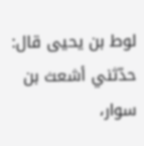لوط بن يحيى قال: حدّثني أشعث بن سوار،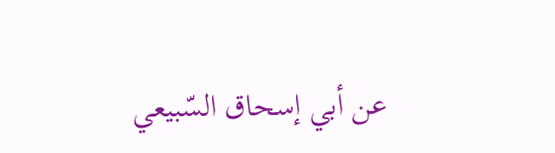عن أبي إسحاق السّبيعي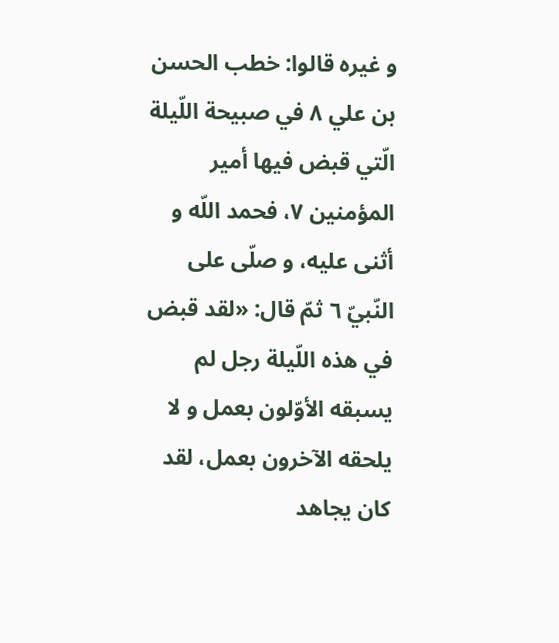و غيره قالوا: خطب الحسن بن علي ٨ في صبيحة اللّيلة الّتي قبض فيها أمير المؤمنين ٧، فحمد اللّه و أثنى عليه، و صلّى على النّبيّ ٦ ثمّ قال: «لقد قبض في هذه اللّيلة رجل لم يسبقه الأوّلون بعمل و لا يلحقه الآخرون بعمل، لقد كان يجاهد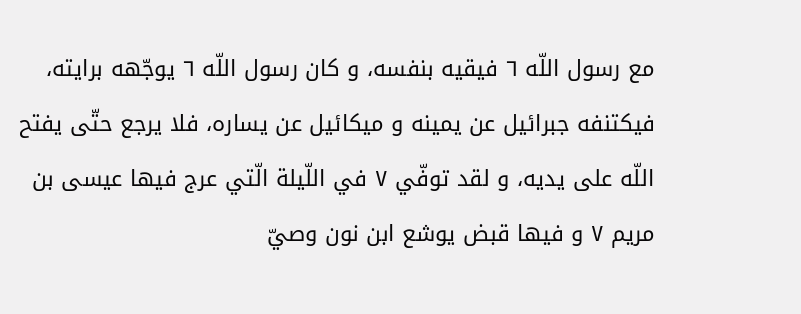مع رسول اللّه ٦ فيقيه بنفسه، و كان رسول اللّه ٦ يوجّهه برايته، فيكتنفه جبرائيل عن يمينه و ميكائيل عن يساره، فلا يرجع حتّى يفتح اللّه على يديه، و لقد توفّي ٧ في اللّيلة الّتي عرج فيها عيسى بن مريم ٧ و فيها قبض يوشع ابن نون وصيّ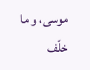موسى، و ما خلّف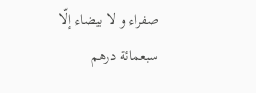صفراء و لا بيضاء إلّا سبعمائة درهم